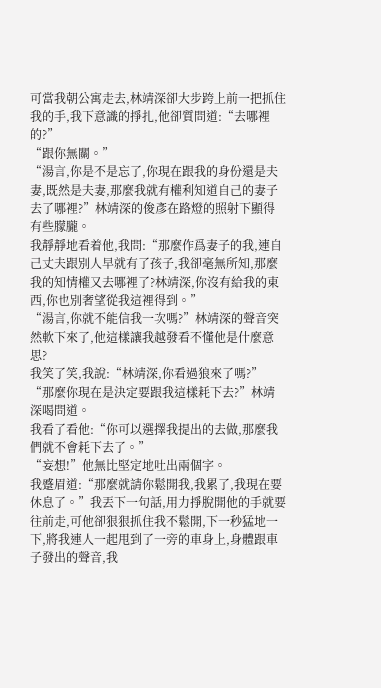可當我朝公寓走去,林靖深卻大步跨上前一把抓住我的手,我下意識的掙扎,他卻質問道:“去哪裡的?”
“跟你無關。”
“湯言,你是不是忘了,你現在跟我的身份還是夫妻,既然是夫妻,那麼我就有權利知道自己的妻子去了哪裡?”林靖深的俊彥在路燈的照射下顯得有些朦朧。
我靜靜地看着他,我問:“那麼作爲妻子的我,連自己丈夫跟別人早就有了孩子,我卻毫無所知,那麼我的知情權又去哪裡了?林靖深,你沒有給我的東西,你也別奢望從我這裡得到。”
“湯言,你就不能信我一次嗎?”林靖深的聲音突然軟下來了,他這樣讓我越發看不懂他是什麼意思?
我笑了笑,我說:“林靖深,你看過狼來了嗎?”
“那麼你現在是決定要跟我這樣耗下去?”林靖深喝問道。
我看了看他:“你可以選擇我提出的去做,那麼我們就不會耗下去了。”
“妄想!”他無比堅定地吐出兩個字。
我蹙眉道:“那麼就請你鬆開我,我累了,我現在要休息了。”我丟下一句話,用力掙脫開他的手就要往前走,可他卻狠狠抓住我不鬆開,下一秒猛地一下,將我連人一起甩到了一旁的車身上,身體跟車子發出的聲音,我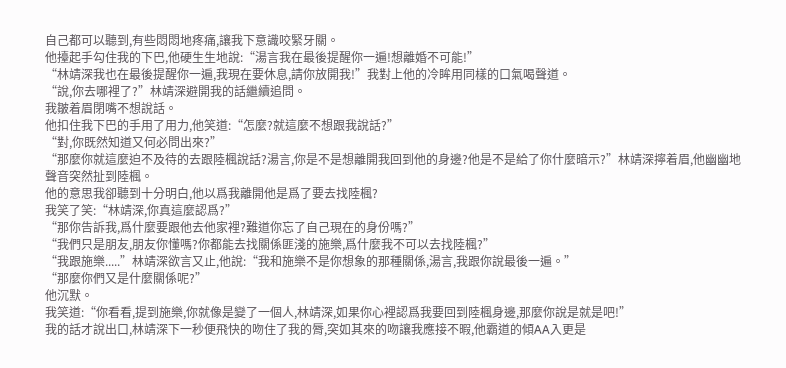自己都可以聽到,有些悶悶地疼痛,讓我下意識咬緊牙關。
他擡起手勾住我的下巴,他硬生生地說:“湯言我在最後提醒你一遍!想離婚不可能!”
“林靖深我也在最後提醒你一遍,我現在要休息,請你放開我!”我對上他的冷眸用同樣的口氣喝聲道。
“說,你去哪裡了?”林靖深避開我的話繼續追問。
我皺着眉閉嘴不想說話。
他扣住我下巴的手用了用力,他笑道:“怎麼?就這麼不想跟我說話?”
“對,你既然知道又何必問出來?”
“那麼你就這麼迫不及待的去跟陸楓說話?湯言,你是不是想離開我回到他的身邊?他是不是給了你什麼暗示?”林靖深擰着眉,他幽幽地聲音突然扯到陸楓。
他的意思我卻聽到十分明白,他以爲我離開他是爲了要去找陸楓?
我笑了笑:“林靖深,你真這麼認爲?”
“那你告訴我,爲什麼要跟他去他家裡?難道你忘了自己現在的身份嗎?”
“我們只是朋友,朋友你懂嗎?你都能去找關係匪淺的施樂,爲什麼我不可以去找陸楓?”
“我跟施樂.....”林靖深欲言又止,他說:“我和施樂不是你想象的那種關係,湯言,我跟你說最後一遍。”
“那麼你們又是什麼關係呢?”
他沉默。
我笑道:“你看看,提到施樂,你就像是變了一個人,林靖深,如果你心裡認爲我要回到陸楓身邊,那麼你說是就是吧!”
我的話才說出口,林靖深下一秒便飛快的吻住了我的脣,突如其來的吻讓我應接不暇,他霸道的傾AA入更是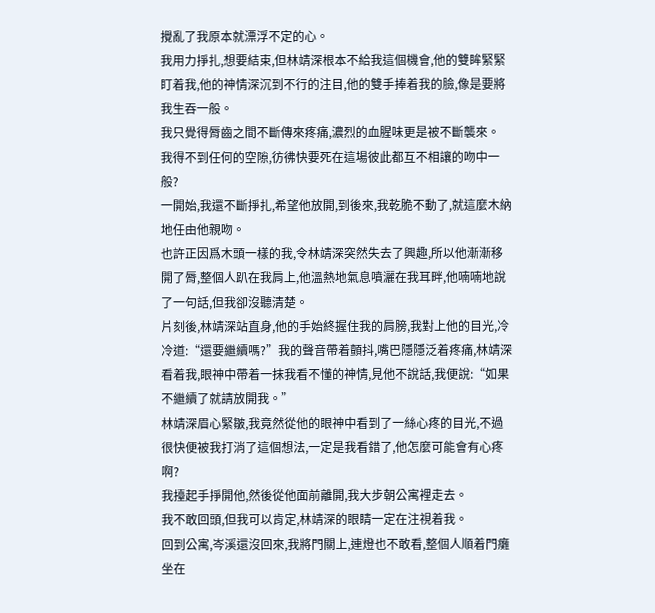攪亂了我原本就漂浮不定的心。
我用力掙扎,想要結束,但林靖深根本不給我這個機會,他的雙眸緊緊盯着我,他的神情深沉到不行的注目,他的雙手捧着我的臉,像是要將我生吞一般。
我只覺得脣齒之間不斷傳來疼痛,濃烈的血腥味更是被不斷襲來。
我得不到任何的空隙,彷彿快要死在這場彼此都互不相讓的吻中一般?
一開始,我還不斷掙扎,希望他放開,到後來,我乾脆不動了,就這麼木納地任由他親吻。
也許正因爲木頭一樣的我,令林靖深突然失去了興趣,所以他漸漸移開了脣,整個人趴在我肩上,他溫熱地氣息噴灑在我耳畔,他喃喃地說了一句話,但我卻沒聽清楚。
片刻後,林靖深站直身,他的手始終握住我的肩膀,我對上他的目光,冷冷道:“還要繼續嗎?”我的聲音帶着顫抖,嘴巴隱隱泛着疼痛,林靖深看着我,眼神中帶着一抹我看不懂的神情,見他不說話,我便說:“如果不繼續了就請放開我。”
林靖深眉心緊皺,我竟然從他的眼神中看到了一絲心疼的目光,不過很快便被我打消了這個想法,一定是我看錯了,他怎麼可能會有心疼啊?
我擡起手掙開他,然後從他面前離開,我大步朝公寓裡走去。
我不敢回頭,但我可以肯定,林靖深的眼睛一定在注視着我。
回到公寓,岑溪還沒回來,我將門關上,連燈也不敢看,整個人順着門癱坐在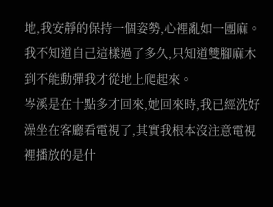地,我安靜的保持一個姿勢,心裡亂如一團麻。
我不知道自己這樣過了多久,只知道雙腳麻木到不能動彈我才從地上爬起來。
岑溪是在十點多才回來,她回來時,我已經洗好澡坐在客廳看電視了,其實我根本沒注意電視裡播放的是什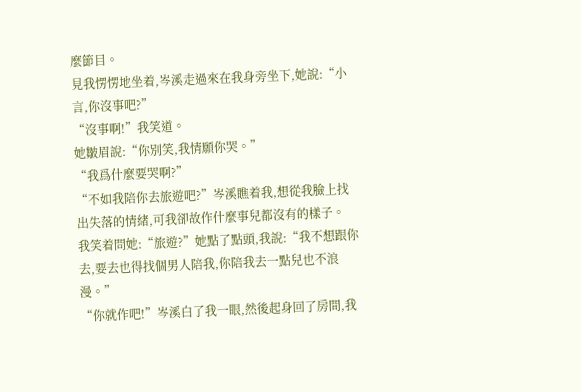麼節目。
見我愣愣地坐着,岑溪走過來在我身旁坐下,她說:“小言,你沒事吧?”
“沒事啊!”我笑道。
她皺眉說:“你別笑,我情願你哭。”
“我爲什麼要哭啊?”
“不如我陪你去旅遊吧?”岑溪瞧着我,想從我臉上找出失落的情緒,可我卻故作什麼事兒都沒有的樣子。
我笑着問她:“旅遊?”她點了點頭,我說:“我不想跟你去,要去也得找個男人陪我,你陪我去一點兒也不浪漫。”
“你就作吧!”岑溪白了我一眼,然後起身回了房間,我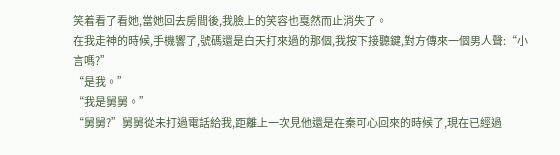笑着看了看她,當她回去房間後,我臉上的笑容也戛然而止消失了。
在我走神的時候,手機響了,號碼還是白天打來過的那個,我按下接聽鍵,對方傳來一個男人聲:“小言嗎?”
“是我。”
“我是舅舅。”
“舅舅?”舅舅從未打過電話給我,距離上一次見他還是在秦可心回來的時候了,現在已經過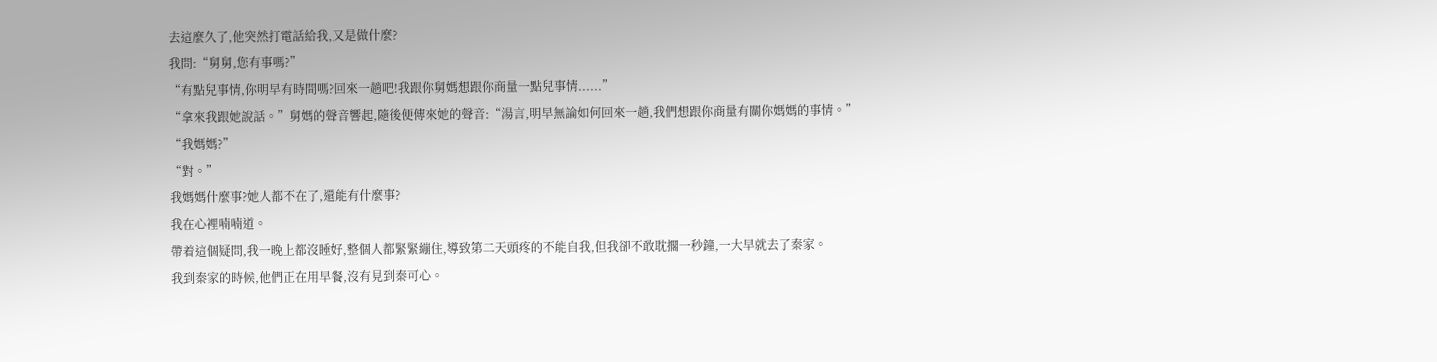去這麼久了,他突然打電話給我,又是做什麼?
我問:“舅舅,您有事嗎?”
“有點兒事情,你明早有時間嗎?回來一趟吧!我跟你舅媽想跟你商量一點兒事情......”
“拿來我跟她說話。”舅媽的聲音響起,隨後便傳來她的聲音:“湯言,明早無論如何回來一趟,我們想跟你商量有關你媽媽的事情。”
“我媽媽?”
“對。”
我媽媽什麼事?她人都不在了,還能有什麼事?
我在心裡喃喃道。
帶着這個疑問,我一晚上都沒睡好,整個人都緊緊繃住,導致第二天頭疼的不能自我,但我卻不敢耽擱一秒鐘,一大早就去了秦家。
我到秦家的時候,他們正在用早餐,沒有見到秦可心。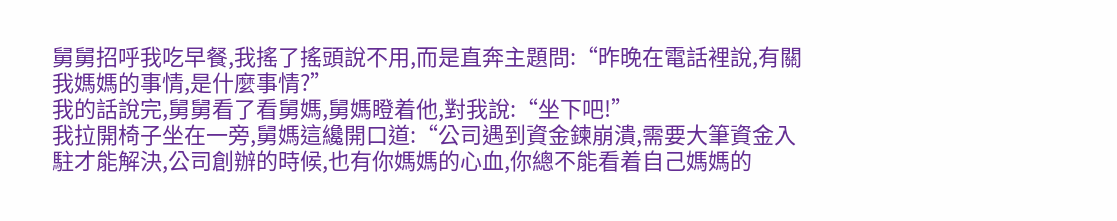舅舅招呼我吃早餐,我搖了搖頭說不用,而是直奔主題問:“昨晚在電話裡說,有關我媽媽的事情,是什麼事情?”
我的話說完,舅舅看了看舅媽,舅媽瞪着他,對我說:“坐下吧!”
我拉開椅子坐在一旁,舅媽這纔開口道:“公司遇到資金鍊崩潰,需要大筆資金入駐才能解決,公司創辦的時候,也有你媽媽的心血,你總不能看着自己媽媽的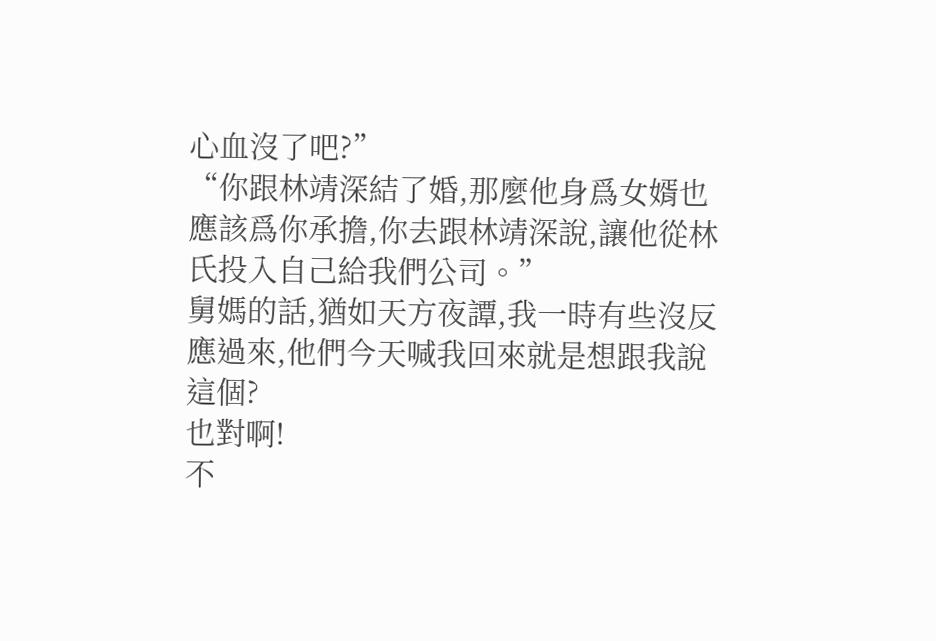心血沒了吧?”
“你跟林靖深結了婚,那麼他身爲女婿也應該爲你承擔,你去跟林靖深說,讓他從林氏投入自己給我們公司。”
舅媽的話,猶如天方夜譚,我一時有些沒反應過來,他們今天喊我回來就是想跟我說這個?
也對啊!
不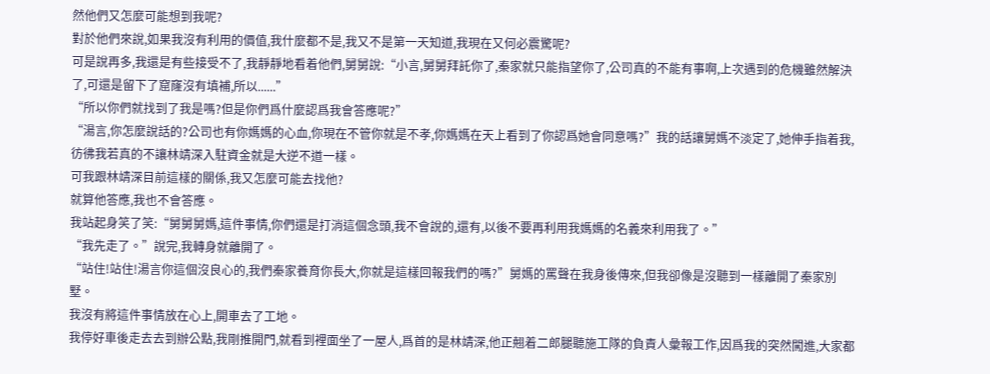然他們又怎麼可能想到我呢?
對於他們來說,如果我沒有利用的價值,我什麼都不是,我又不是第一天知道,我現在又何必震驚呢?
可是說再多,我還是有些接受不了,我靜靜地看着他們,舅舅說:“小言,舅舅拜託你了,秦家就只能指望你了,公司真的不能有事啊,上次遇到的危機雖然解決了,可還是留下了窟窿沒有填補,所以......”
“所以你們就找到了我是嗎?但是你們爲什麼認爲我會答應呢?”
“湯言,你怎麼說話的?公司也有你媽媽的心血,你現在不管你就是不孝,你媽媽在天上看到了你認爲她會同意嗎?”我的話讓舅媽不淡定了,她伸手指着我,彷彿我若真的不讓林靖深入駐資金就是大逆不道一樣。
可我跟林靖深目前這樣的關係,我又怎麼可能去找他?
就算他答應,我也不會答應。
我站起身笑了笑:“舅舅舅媽,這件事情,你們還是打消這個念頭,我不會說的,還有,以後不要再利用我媽媽的名義來利用我了。”
“我先走了。”說完,我轉身就離開了。
“站住!站住!湯言你這個沒良心的,我們秦家養育你長大,你就是這樣回報我們的嗎?”舅媽的罵聲在我身後傳來,但我卻像是沒聽到一樣離開了秦家別墅。
我沒有將這件事情放在心上,開車去了工地。
我停好車後走去去到辦公點,我剛推開門,就看到裡面坐了一屋人,爲首的是林靖深,他正翹着二郎腿聽施工隊的負責人彙報工作,因爲我的突然闖進,大家都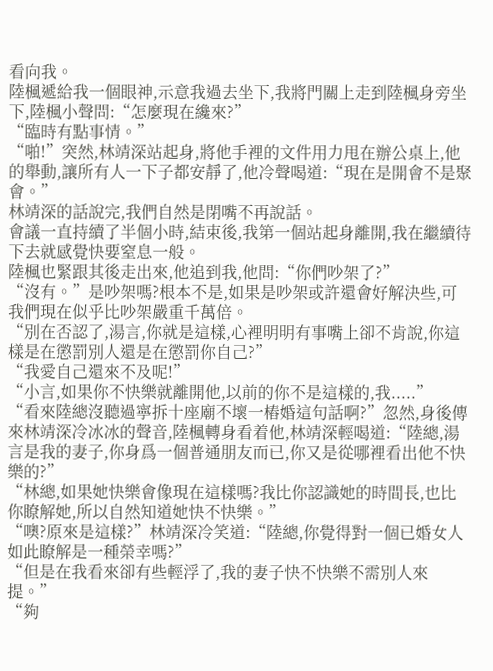看向我。
陸楓遞給我一個眼神,示意我過去坐下,我將門關上走到陸楓身旁坐下,陸楓小聲問:“怎麼現在纔來?”
“臨時有點事情。”
“啪!”突然,林靖深站起身,將他手裡的文件用力甩在辦公桌上,他的舉動,讓所有人一下子都安靜了,他冷聲喝道:“現在是開會不是聚會。”
林靖深的話說完,我們自然是閉嘴不再說話。
會議一直持續了半個小時,結束後,我第一個站起身離開,我在繼續待下去就感覺快要窒息一般。
陸楓也緊跟其後走出來,他追到我,他問:“你們吵架了?”
“沒有。”是吵架嗎?根本不是,如果是吵架或許還會好解決些,可我們現在似乎比吵架嚴重千萬倍。
“別在否認了,湯言,你就是這樣,心裡明明有事嘴上卻不肯說,你這樣是在懲罰別人還是在懲罰你自己?”
“我愛自己還來不及呢!”
“小言,如果你不快樂就離開他,以前的你不是這樣的,我.....”
“看來陸總沒聽過寧拆十座廟不壞一樁婚這句話啊?”忽然,身後傳來林靖深冷冰冰的聲音,陸楓轉身看着他,林靖深輕喝道:“陸總,湯言是我的妻子,你身爲一個普通朋友而已,你又是從哪裡看出他不快樂的?”
“林總,如果她快樂會像現在這樣嗎?我比你認識她的時間長,也比你瞭解她,所以自然知道她快不快樂。”
“噢?原來是這樣?”林靖深冷笑道:“陸總,你覺得對一個已婚女人如此瞭解是一種榮幸嗎?”
“但是在我看來卻有些輕浮了,我的妻子快不快樂不需別人來提。”
“夠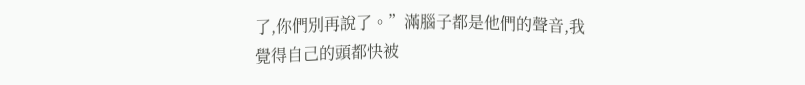了,你們別再說了。”滿腦子都是他們的聲音,我覺得自己的頭都快被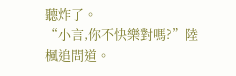聽炸了。
“小言,你不快樂對嗎?”陸楓追問道。